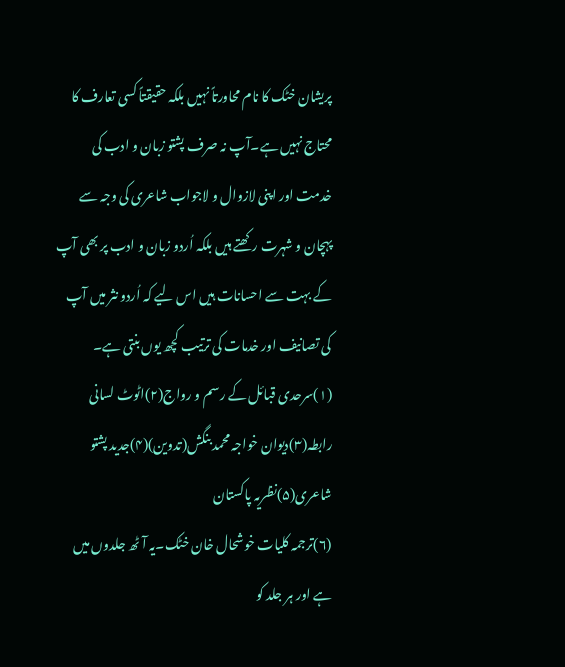پریشان خٹک کا نام محاورتاً نہیں بلکہ حقیقتاً کسی تعارف کا محتاج نہیں ہے۔آپ نہ صرف پشتو زبان و ادب کی خدمت اور اپنی لازوال و لاجواب شاعری کی وجہ سے پہچان و شہرت رکھتے ہیں بلکہ اُردو زبان و ادب پر بھی آپ کے بہت سے احسانات ہیں اس لیے کہ اُردو نثر میں آپ کی تصانیف اور خدمات کی ترتیب کچھ یوں بنتی ہے۔
(۱)سرحدی قبائل کے رسم و رواج(۲)اٹوٹ لسانی رابطہ(۳)دیوان خواجہ محمد بنگش(تدوین)(۴)جدید پشتو شاعری(۵)نظریہ پاکستان
(۶)ترجمہ کلیات خوشحال خان خٹک۔یہ آٹھ جلدوں میں ہے اور ہر جلد کو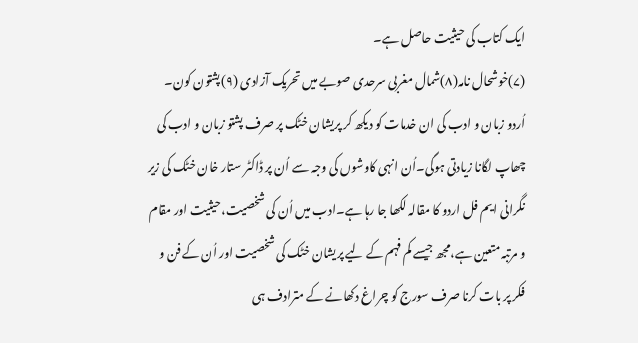ایک کتاب کی حیثیت حاصل ہے۔
(۷)خوشحال نامہ(۸)شمال مغربی سرحدی صوبے میں تحریک آزادی (۹)پشتون کون۔
اُردو زبان و ادب کی ان خدمات کو دیکھ کر پریشان خٹک پر صرف پشتو زبان و ادب کی چھاپ لگانا زیادتی ہوگی۔اُن انہی کاوشوں کی وجہ سے اُن پر ڈاکٹر ستار خان خٹک کی زیر نگرانی ایم فل اردو کا مقالہ لکھا جا رہا ہے۔ادب میں اُن کی شخصیت،حیثیت اور مقام و مرتبہ متعین ہے،مجھ جیسے کم فہم کے لیے پریشان خٹک کی شخصیت اور اُن کے فن و فکر پر بات کرنا صرف سورج کو چراغ دکھانے کے مترادف ہی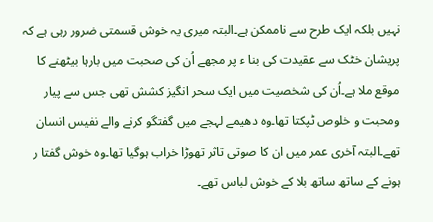نہیں بلکہ ایک طرح سے ناممکن ہے۔البتہ میری یہ خوش قسمتی ضرور رہی ہے کہ پریشان خٹک سے عقیدت کی بنا ء پر مجھے اُن کی صحبت میں بارہا بیٹھنے کا موقع ملا ہے۔اُن کی شخصیت میں ایک سحر انگیز کشش تھی جس سے پیار ومحبت و خلوص ٹپکتا تھا۔وہ دھیمے لہجے میں گفتگو کرنے والے نفیس انسان تھے۔البتہ آخری عمر میں ان کا صوتی تاثر تھوڑا خراب ہوگیا تھا۔وہ خوش گفتا ر ہونے کے ساتھ ساتھ بلا کے خوش لباس تھے۔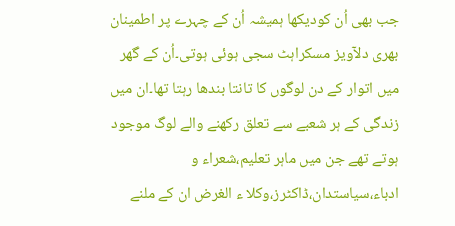جب بھی اُن کودیکھا ہمیشہ اُن کے چہرے پر اطمینان بھری دلآویز مسکراہٹ سجی ہوئی ہوتی۔اُن کے گھر میں اتوار کے دن لوگوں کا تانتا بندھا رہتا تھا۔ان میں زندگی کے ہر شعبے سے تعلق رکھنے والے لوگ موجود ہوتے تھے جن میں ماہر تعلیم،شعراء و ادباء،سیاستدان،ڈاکٹرز،وکلا ء الغرض ان کے ملنے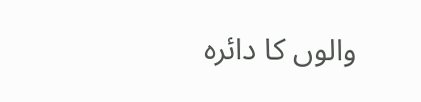والوں کا دائرہ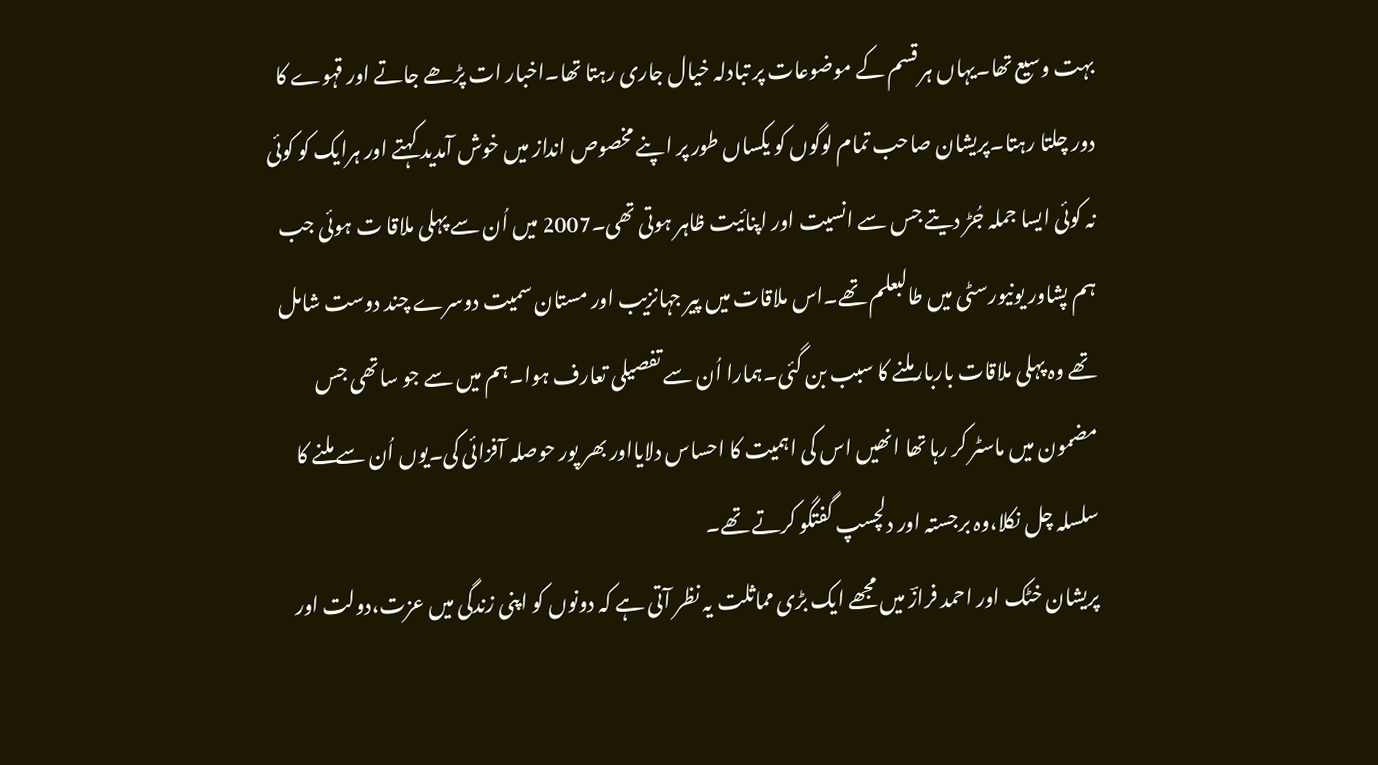بہت وسیع تھا۔یہاں ہر قسم کے موضوعات پر تبادلہ خیال جاری رہتا تھا۔اخبار ات پڑھے جاتے اور قہوے کا دور چلتا رہتا۔پریشان صاحب تمام لوگوں کو یکساں طور پر اپنے مخصوص انداز میں خوش آمدید کہتے اور ہرایک کو کوئی نہ کوئی ایسا جملہ جُڑ دیتے جس سے انسیت اور اپنائیت ظاہر ہوتی تھی۔2007 میں اُن سے پہلی ملاقا ت ہوئی جب ہم پشاور یونیورسٹی میں طالبعلم تھے۔اس ملاقات میں پیر جہانزیب اور مستان سمیت دوسرے چند دوست شامل تھے وہ پہلی ملاقات باربارملنے کا سبب بن گئی۔ہمارا اُن سے تفصیلی تعارف ہوا۔ہم میں سے جو ساتھی جس مضمون میں ماسٹر کر رہا تھا انھیں اس کی اہمیت کا احساس دلایااور بھر پور حوصلہ آفزائی کی۔یوں اُن سے ملنے کا سلسلہ چل نکلا،وہ برجستہ اور دلچسپ گفتگو کرتے تھے۔
پریشان خٹک اور احمد فرازؔ میں مجھے ایک بڑی مماثلت یہ نظر آتی ہے کہ دونوں کو اپنی زندگی میں عزت،دولت اور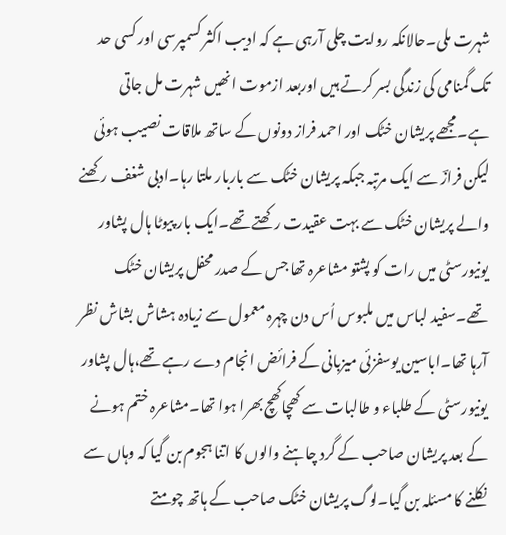شہرت ملی۔حالانکہ روایت چلی آرہی ہے کہ ادیب اکثر کسمپرسی اور کسی حد تک گمنامی کی زندگی بسر کرتے ہیں اوربعد ازموت انھیں شہرت مل جاتی ہے۔مجھے پریشان خٹک اور احمد فراز دونوں کے ساتھ ملاقات نصیب ہوئی لیکن فرازؔ سے ایک مرتبہ جبکہ پریشان خٹک سے باربار ملتا رہا۔ادبی شغف رکھنے والے پریشان خٹک سے بہت عقیدت رکھتے تھے۔ایک بار پیوٹا ہال پشاور یونیورسٹی میں رات کو پشتو مشاعرہ تھا جس کے صدر محفل پریشان خٹک تھے۔سفید لباس میں ملبوس اُس دن چہرہ معمول سے زیادہ ہشاش بشاش نظر آرہا تھا۔اباسین یوسفزئی میزبانی کے فرائض انجام دے رہے تھے،ہال پشاور یونیورسٹی کے طلباء و طالبات سے کھچاکھچ بھرا ہوا تھا۔مشاعرہ ختم ہونے کے بعد پریشان صاحب کے گرد چاہنے والوں کا اتنا ہجوم بن گیا کہ وہاں سے نکلنے کا مسئلہ بن گیا۔لوگ پریشان خٹک صاحب کے ہاتھ چومتے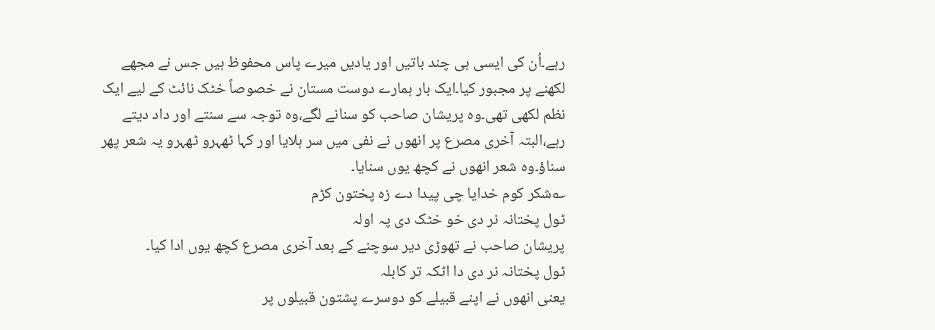رہے۔اُن کی ایسی ہی چند باتیں اور یادیں میرے پاس محفوظ ہیں جس نے مجھے لکھنے پر مجبور کیا۔ایک بار ہمارے دوست مستان نے خصوصاً خٹک نائٹ کے لیے ایک نظم لکھی تھی۔وہ پریشان صاحب کو سنانے لگے،وہ توجہ سے سنتے اور داد دیتے رہے،البتہ آخری مصرع پر انھوں نے نفی میں سر ہلایا اور کہا ٹھہرو ٹھہرو یہ شعر پھر سناؤ۔وہ شعر انھوں نے کچھ یوں سنایا۔
؎شکر کوم خدایا چی پیدا دے زہ پختون کڑم
ٹول پختانہ نر دی خو خٹک دی پہ اولہ
پریشان صاحب نے تھوڑی دیر سوچنے کے بعد آخری مصرع کچھ یوں ادا کیا۔
ٹول پختانہ نر دی دا اٹکہ تر کابلہ
یعنی انھوں نے اپنے قبیلے کو دوسرے پشتون قبیلوں پر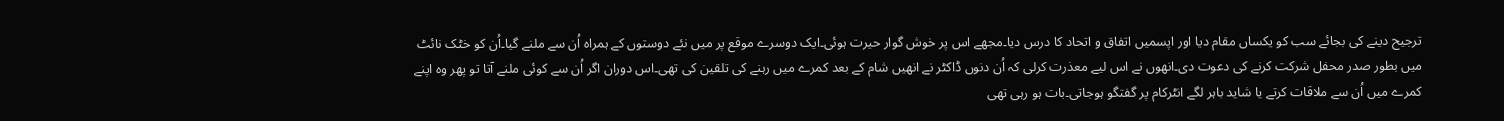ترجیح دینے کی بجائے سب کو یکساں مقام دیا اور اپسمیں اتفاق و اتحاد کا درس دیا۔مجھے اس پر خوش گوار حیرت ہوئی۔ایک دوسرے موقع پر میں نئے دوستوں کے ہمراہ اُن سے ملنے گیا۔اُن کو خٹک نائٹ میں بطور صدر محفل شرکت کرنے کی دعوت دی۔انھوں نے اس لیے معذرت کرلی کہ اُن دنوں ڈاکٹر نے انھیں شام کے بعد کمرے میں رہنے کی تلقین کی تھی۔اس دوران اگر اُن سے کوئی ملنے آتا تو پھر وہ اپنے کمرے میں اُن سے ملاقات کرتے یا شاید باہر لگے انٹرکام پر گفتگو ہوجاتی۔بات ہو رہی تھی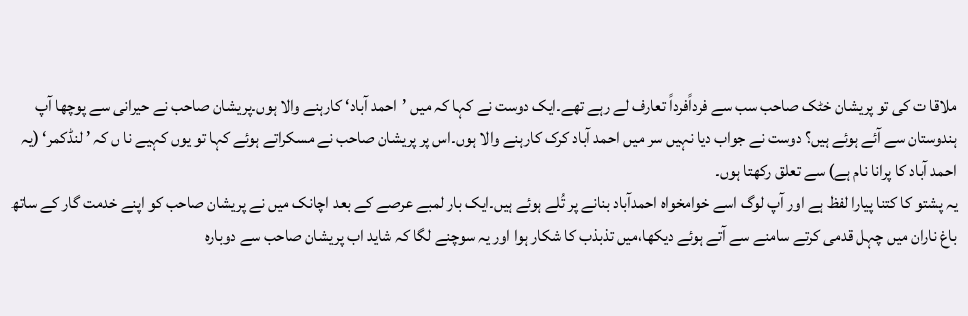ملاقا ت کی تو پریشان خٹک صاحب سب سے فرداًفرداً تعارف لے رہے تھے۔ایک دوست نے کہا کہ میں ’احمد آباد‘ کارہنے والا ہوں۔پریشان صاحب نے حیرانی سے پوچھا آپ ہندوستان سے آئے ہوئے ہیں؟ دوست نے جواب دیا نہیں سر میں احمد آباد کرک کارہنے والا ہوں۔اس پر پریشان صاحب نے مسکراتے ہوئے کہا تو یوں کہیے نا ں کہ ’ لنڈکمر‘ (یہ احمد آباد کا پرانا نام ہے) سے تعلق رکھتا ہوں۔
یہ پشتو کا کتنا پیارا لفظ ہے اور آپ لوگ اسے خوامخواہ احمدآباد بنانے پر تُلے ہوئے ہیں۔ایک بار لمبے عرصے کے بعد اچانک میں نے پریشان صاحب کو اپنے خدمت گار کے ساتھ باغ ناران میں چہل قدمی کرتے سامنے سے آتے ہوئے دیکھا،میں تذبذب کا شکار ہوا اور یہ سوچنے لگا کہ شاید اب پریشان صاحب سے دوبارہ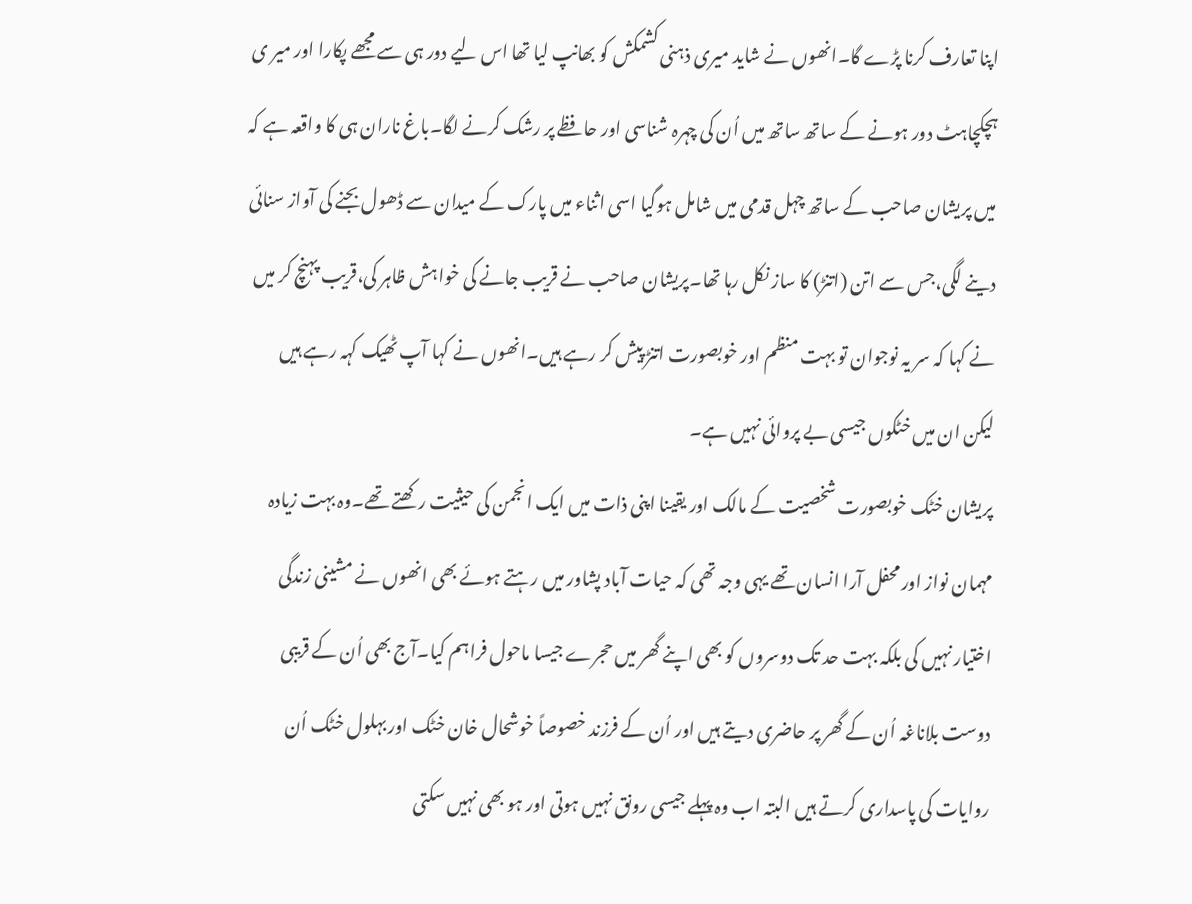اپنا تعارف کرنا پڑے گا۔انھوں نے شاید میری ذہنی کشمکش کو بھانپ لیا تھا اس لیے دور ہی سے مجھے پکارا اور میر ی ہچکچاہٹ دور ہونے کے ساتھ ساتھ میں اُن کی چہرہ شناسی اور حافظے پر رشک کرنے لگا۔باغ ناران ہی کا واقعہ ہے کہ میں پریشان صاحب کے ساتھ چہل قدمی میں شامل ہوگیا اسی اثناء میں پارک کے میدان سے ڈھول بجنے کی آواز سنائی دینے لگی،جس سے اتن (اتنڑ) کا ساز نکل رہا تھا۔پریشان صاحب نے قریب جانے کی خواہش ظاہر کی،قریب پہنچ کر میں نے کہا کہ سر یہ نوجوان تو بہت منظم اور خوبصورت اتنڑ پیش کر رہے ہیں۔انھوں نے کہا آپ ٹھیک کہہ رہے ہیں لیکن ان میں خٹکوں جیسی بے پروائی نہیں ہے۔
پریشان خٹک خوبصورت شخصیت کے مالک اور یقینا اپنی ذات میں ایک انجمن کی حیثیت رکھتے تھے۔وہ بہت زیادہ مہمان نواز اور محفل آرا انسان تھے یہی وجہ تھی کہ حیات آباد پشاور میں رہتے ہوئے بھی انھوں نے مشینی زندگی اختیار نہیں کی بلکہ بہت حد تک دوسروں کو بھی اپنے گھر میں حجرے جیسا ماحول فراہم کیا۔آج بھی اُن کے قریبی دوست بلاناغہ اُن کے گھر پر حاضری دیتے ہیں اور اُن کے فرزند خصوصاً خوشحال خان خٹک اور بہلول خٹک اُن روایات کی پاسداری کرتے ہیں البتہ اب وہ پہلے جیسی رونق نہیں ہوتی اور ہو بھی نہیں سکتی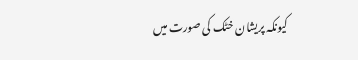کیونکہ پریشان خٹک کی صورت میں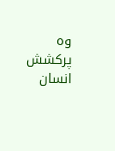وہ پرکشش انسان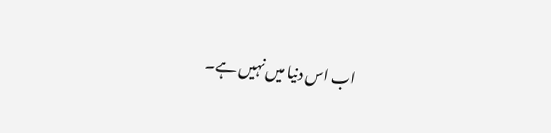اب اس دنیا میں نہیں ہے۔